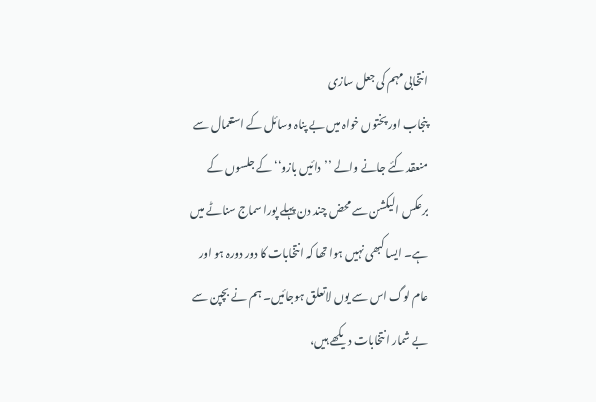انتخابی مہم کی جعل سازی
پنجاب اور پختوں خواہ میں بے پناہ وسائل کے استعمال سے منعقد کئے جانے والے ’’دائیں بازو‘‘ کے جلسوں کے برعکس الیکشن سے محض چند دن پہلے پورا سماج سناٹے میں ہے۔ ایسا کبھی نہیں ہوا تھا کہ انتخابات کا دور دورہ ہو اور عام لوگ اس سے یوں لاتعلق ہوجائیں۔ ہم نے بچپن سے بے شمار انتخابات دیکھے ہیں،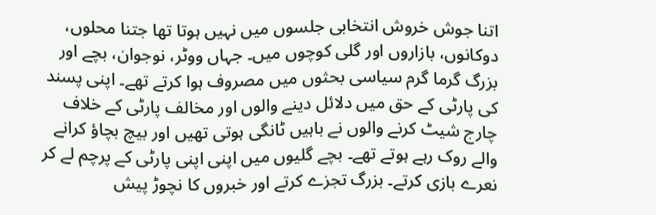اتنا جوش خروش انتخابی جلسوں میں نہیں ہوتا تھا جتنا محلوں، دوکانوں، بازاروں اور گلی کوچوں میں۔ جہاں ووٹر، نوجوان، بچے اور بزرگ گرما گرم سیاسی بحثوں میں مصروف ہوا کرتے تھے۔ اپنی پسند کی پارٹی کے حق میں دلائل دینے والوں اور مخالف پارٹی کے خلاف چارج شیٹ کرنے والوں نے باہیں ٹانگی ہوتی تھیں اور بیچ بچاؤ کرانے والے روک رہے ہوتے تھے۔ بچے گلیوں میں اپنی اپنی پارٹی کے پرچم لے کر نعرے بازی کرتے۔ بزرگ تجزے کرتے اور خبروں کا نچوڑ پیش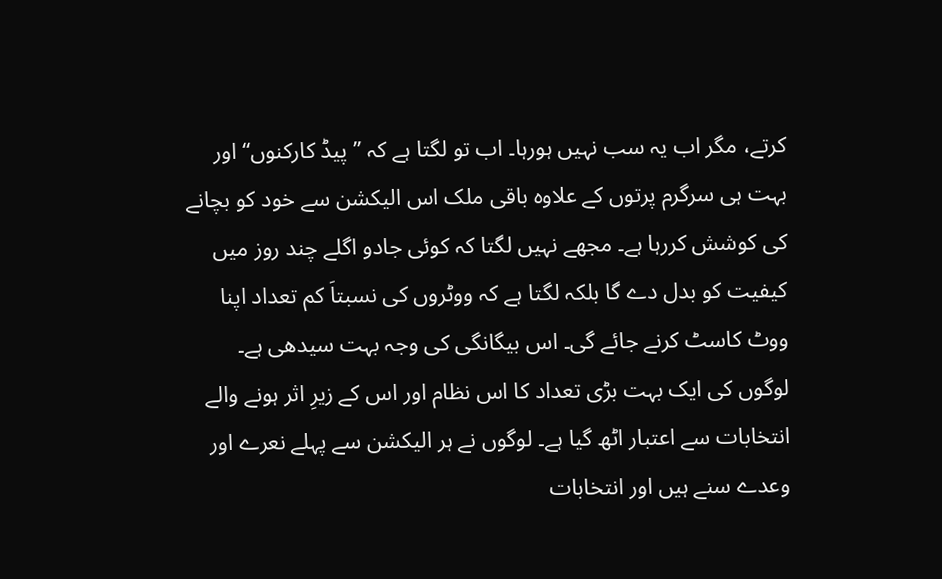کرتے، مگر اب یہ سب نہیں ہورہا۔ اب تو لگتا ہے کہ ’’پیڈ کارکنوں‘‘ اور بہت ہی سرگرم پرتوں کے علاوہ باقی ملک اس الیکشن سے خود کو بچانے کی کوشش کررہا ہے۔ مجھے نہیں لگتا کہ کوئی جادو اگلے چند روز میں کیفیت کو بدل دے گا بلکہ لگتا ہے کہ ووٹروں کی نسبتاَ کم تعداد اپنا ووٹ کاسٹ کرنے جائے گی۔ اس بیگانگی کی وجہ بہت سیدھی ہے۔ لوگوں کی ایک بہت بڑی تعداد کا اس نظام اور اس کے زیرِ اثر ہونے والے انتخابات سے اعتبار اٹھ گیا ہے۔ لوگوں نے ہر الیکشن سے پہلے نعرے اور وعدے سنے ہیں اور انتخابات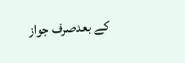کے بعدصرف جواز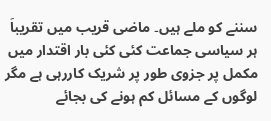سننے کو ملے ہیں۔ ماضی قریب میں تقریباَ ہر سیاسی جماعت کئی کئی بار اقتدار میں مکمل پر جزوی طور پر شریک کاررہی ہے مگر لوگوں کے مسائل کم ہونے کی بجائے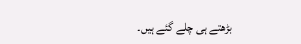بڑھتے ہی چلے گئے ہیں۔